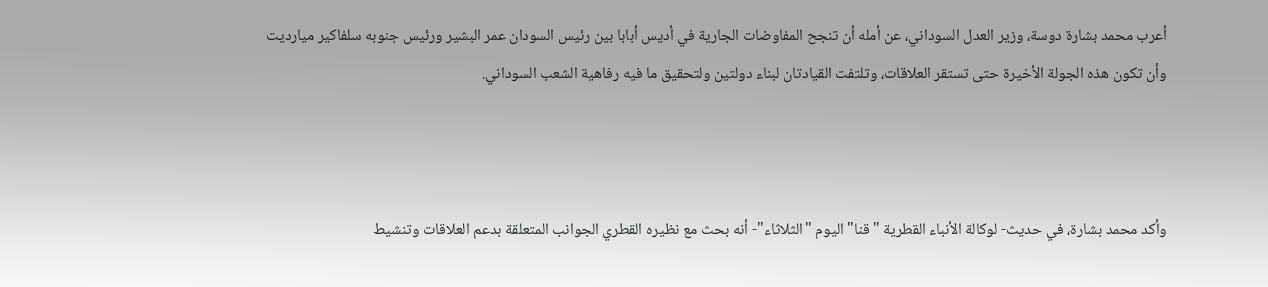أعرب محمد بشارة دوسة، وزير العدل السوداني، عن أمله أن تنجح المفاوضات الجارية في أديس أبابا بين رئيس السودان عمر البشير ورئيس جنوبه سلفاكير ميارديت وأن تكون هذه الجولة الأخيرة حتى تستقر العلاقات، وتلتفت القيادتان لبناء دولتين ولتحقيق ما فيه رفاهية الشعب السوداني.



وأكد محمد بشارة، في حديث- لوكالة الأنباء القطرية "قنا" اليوم "الثلاثاء"- أنه بحث مع نظيره القطري الجوانب المتعلقة بدعم العلاقات وتنشيط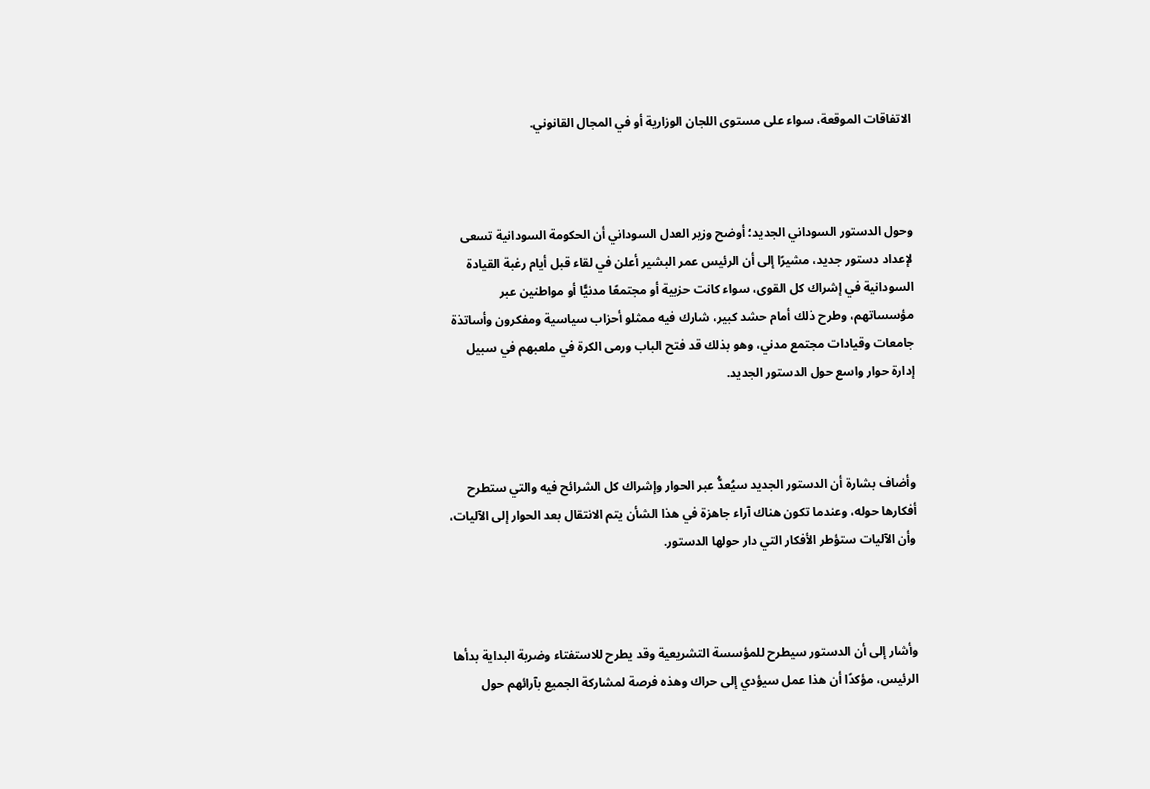الاتفاقات الموقعة، سواء على مستوى اللجان الوزارية أو في المجال القانوني.



وحول الدستور السوداني الجديد؛ أوضح وزير العدل السوداني أن الحكومة السودانية تسعى لإعداد دستور جديد، مشيرًا إلى أن الرئيس عمر البشير أعلن في لقاء قبل أيام رغبة القيادة السودانية في إشراك كل القوى، سواء كانت حزبية أو مجتمعًا مدنيًّا أو مواطنين عبر مؤسساتهم، وطرح ذلك أمام حشد كبير، شارك فيه ممثلو أحزاب سياسية ومفكرون وأساتذة جامعات وقيادات مجتمع مدني، وهو بذلك قد فتح الباب ورمى الكرة في ملعبهم في سبيل إدارة حوار واسع حول الدستور الجديد.



وأضاف بشارة أن الدستور الجديد سيُعدُّ عبر الحوار وإشراك كل الشرائح فيه والتي ستطرح أفكارها حوله، وعندما تكون هناك آراء جاهزة في هذا الشأن يتم الانتقال بعد الحوار إلى الآليات، وأن الآليات ستؤطر الأفكار التي دار حولها الدستور.



وأشار إلى أن الدستور سيطرح للمؤسسة التشريعية وقد يطرح للاستفتاء وضربة البداية بدأها الرئيس، مؤكدًا أن هذا عمل سيؤدي إلى حراك وهذه فرصة لمشاركة الجميع بآرائهم حول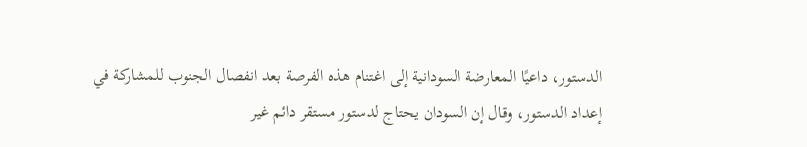الدستور، داعيًا المعارضة السودانية إلى اغتنام هذه الفرصة بعد انفصال الجنوب للمشاركة في إعداد الدستور، وقال إن السودان يحتاج لدستور مستقر دائم غير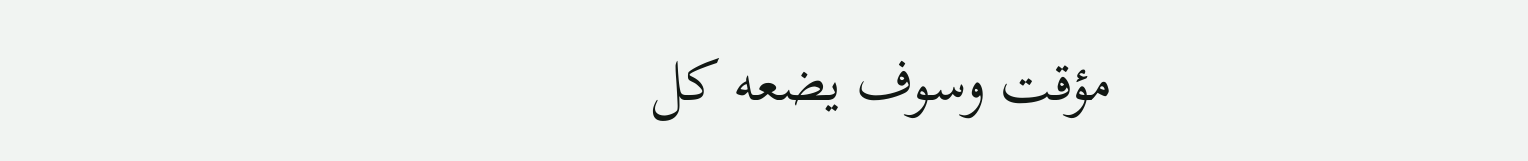مؤقت وسوف يضعه كل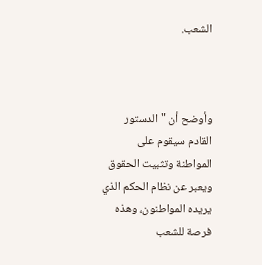الشعب.



وأوضح أن "الدستور القادم سيقوم على المواطنة وتثبيت الحقوق ويعبر عن نظام الحكم الذي يريده المواطنون، وهذه فرصة للشعب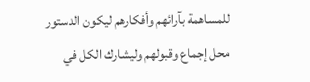للمساهمة بآرائهم وأفكارهم ليكون الدستور محل إجماع وقبولهم وليشارك الكل في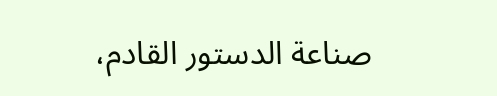صناعة الدستور القادم،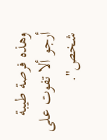وهذه فرصة طيبة أرجو ألا تفوت على شخص".